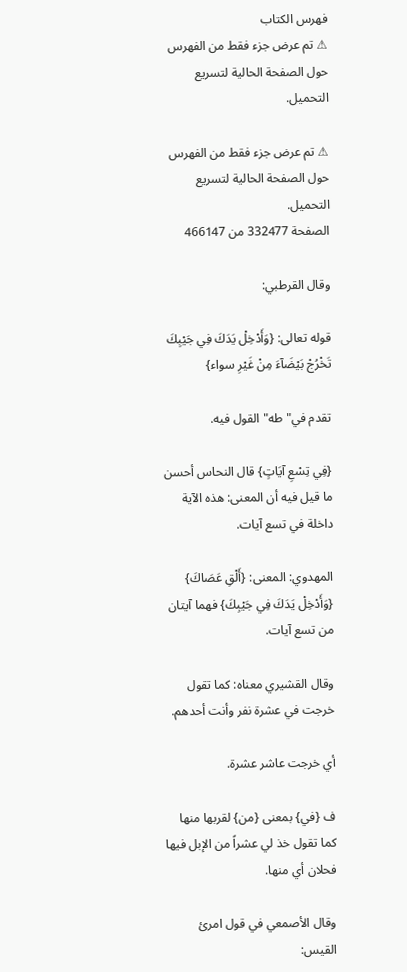فهرس الكتاب
⚠ تم عرض جزء فقط من الفهرس حول الصفحة الحالية لتسريع التحميل.

⚠ تم عرض جزء فقط من الفهرس حول الصفحة الحالية لتسريع التحميل.
الصفحة 332477 من 466147

وقال القرطبي:

قوله تعالى: {وَأَدْخِلْ يَدَكَ فِي جَيْبِكَ تَخْرُجْ بَيْضَآءَ مِنْ غَيْرِ سواء}

تقدم في"طه"القول فيه.

{فِي تِسْعِ آيَاتٍ} قال النحاس أحسن ما قيل فيه أن المعنى: هذه الآية داخلة في تسع آيات.

المهدوي: المعنى: {أَلْقِ عَصَاكَ} {وَأَدْخِلْ يَدَكَ فِي جَيْبِكَ} فهما آيتان من تسع آيات.

وقال القشيري معناه: كما تقول خرجت في عشرة نفر وأنت أحدهم.

أي خرجت عاشر عشرة.

ف {في} بمعنى {من} لقربها منها كما تقول خذ لي عشراً من الإبل فيها فحلان أي منها.

وقال الأصمعي في قول امرئ القيس: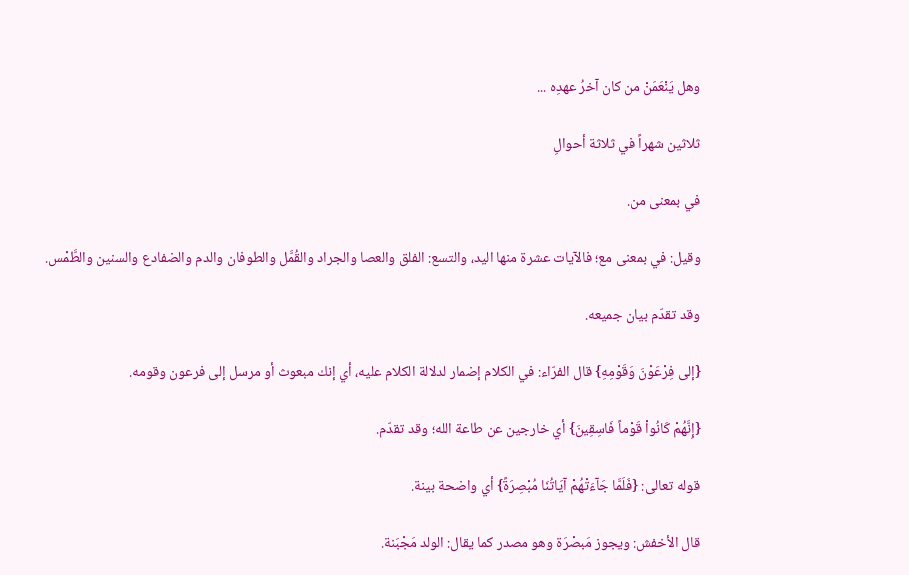وهل يَنْعَمَنْ من كان آخرُ عهدِه ...

ثلاثين شهراً في ثلاثة أحوالِ

في بمعنى من.

وقيل: في بمعنى مع؛ فالآيات عشرة منها اليد، والتسع: الفلق والعصا والجراد والقُمَّل والطوفان والدم والضفادع والسنين والطَّمْس.

وقد تقدّم بيان جميعه.

{إلى فِرْعَوْنَ وَقَوْمِهِ} قال الفرّاء: في الكلام إضمار لدلالة الكلام عليه، أي إنك مبعوث أو مرسل إلى فرعون وقومه.

{إِنَّهُمْ كَانُواْ قَوْماً فَاسِقِينَ} أي خارجين عن طاعة الله؛ وقد تقدّم.

قوله تعالى: {فَلَمَّا جَآءَتْهُمْ آيَاتُنَا مُبْصِرَةً} أي واضحة بينة.

قال الأخفش: ويجوز مَبصْرَة وهو مصدر كما يقال: الولد مَجْبَنة.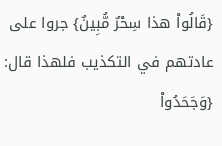{قَالُواْ هذا سِحْرٌ مُّبِينٌ} جروا على عادتهم في التكذيب فلهذا قال: {وَجَحَدُواْ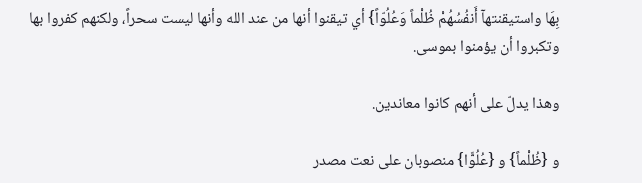بِهَا واستيقنتهآ أَنفُسُهُمْ ظُلْماً وَعُلُوّاً} أي تيقنوا أنها من عند الله وأنها ليست سحراً، ولكنهم كفروا بها وتكبروا أن يؤمنوا بموسى.

وهذا يدلّ على أنهم كانوا معاندين.

و {ظُلْماً} و {عُلُوًّا} منصوبان على نعت مصدر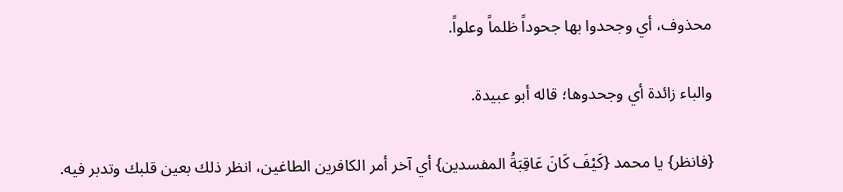محذوف، أي وجحدوا بها جحوداً ظلماً وعلواً.

والباء زائدة أي وجحدوها؛ قاله أبو عبيدة.

{فانظر} يا محمد {كَيْفَ كَانَ عَاقِبَةُ المفسدين} أي آخر أمر الكافرين الطاغين، انظر ذلك بعين قلبك وتدبر فيه.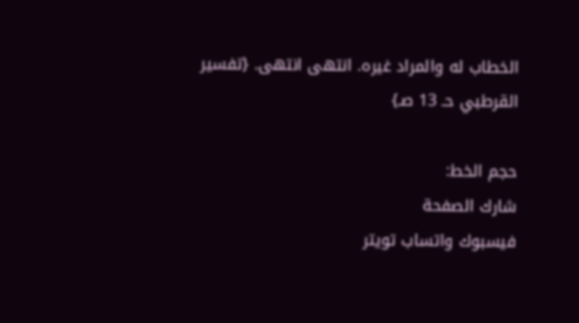الخطاب له والمراد غيره. انتهى انتهى. {تفسير القرطبي حـ 13 صـ}

حجم الخط:
شارك الصفحة
فيسبوك واتساب تويتر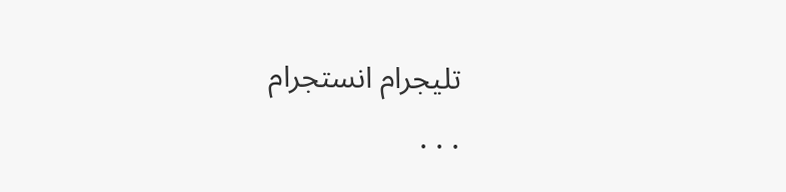تليجرام انستجرام
. . .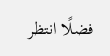فضلًا انتظر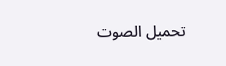تحميل الصوت